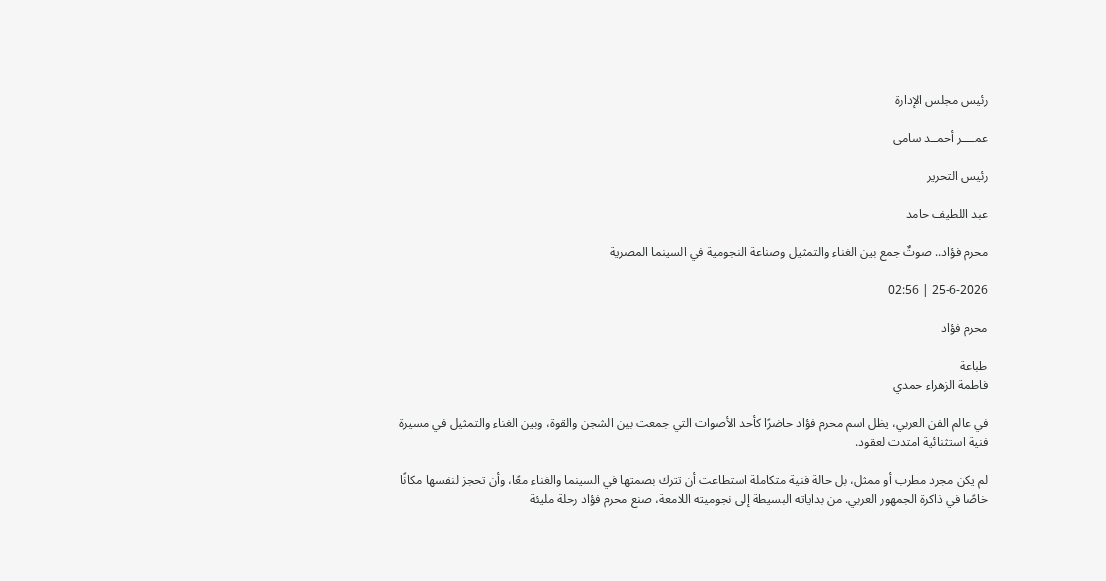رئيس مجلس الإدارة

عمــــر أحمــد سامى

رئيس التحرير

عبد اللطيف حامد

محرم فؤاد.. صوتٌ جمع بين الغناء والتمثيل وصناعة النجومية في السينما المصرية

25-6-2026 | 02:56

محرم فؤاد

طباعة
فاطمة الزهراء حمدي

في عالم الفن العربي، يظل اسم محرم فؤاد حاضرًا كأحد الأصوات التي جمعت بين الشجن والقوة، وبين الغناء والتمثيل في مسيرة فنية استثنائية امتدت لعقود.

لم يكن مجرد مطرب أو ممثل، بل حالة فنية متكاملة استطاعت أن تترك بصمتها في السينما والغناء معًا، وأن تحجز لنفسها مكانًا خاصًا في ذاكرة الجمهور العربي. من بداياته البسيطة إلى نجوميته اللامعة، صنع محرم فؤاد رحلة مليئة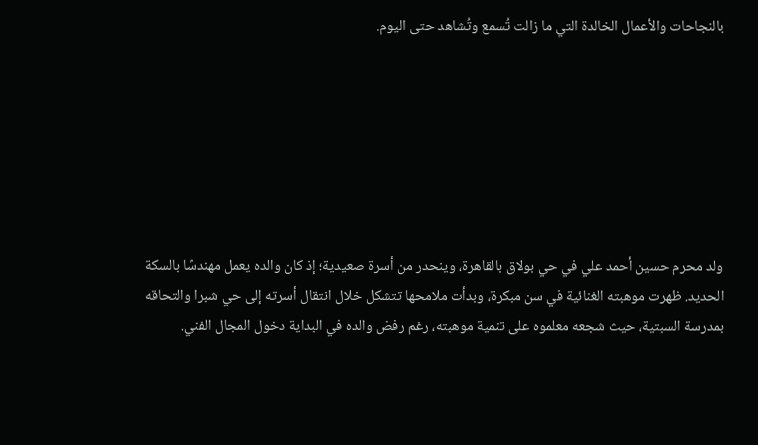بالنجاحات والأعمال الخالدة التي ما زالت تُسمع وتُشاهد حتى اليوم.







ولد محرم حسين أحمد علي في حي بولاق بالقاهرة، وينحدر من أسرة صعيدية؛ إذ كان والده يعمل مهندسًا بالسكة الحديد. ظهرت موهبته الغنائية في سن مبكرة، وبدأت ملامحها تتشكل خلال انتقال أسرته إلى حي شبرا والتحاقه بمدرسة السبتية، حيث شجعه معلموه على تنمية موهبته، رغم رفض والده في البداية دخول المجال الفني.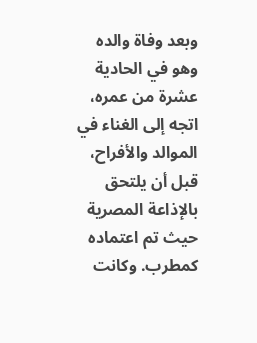وبعد وفاة والده وهو في الحادية عشرة من عمره، اتجه إلى الغناء في الموالد والأفراح، قبل أن يلتحق بالإذاعة المصرية حيث تم اعتماده كمطرب. وكانت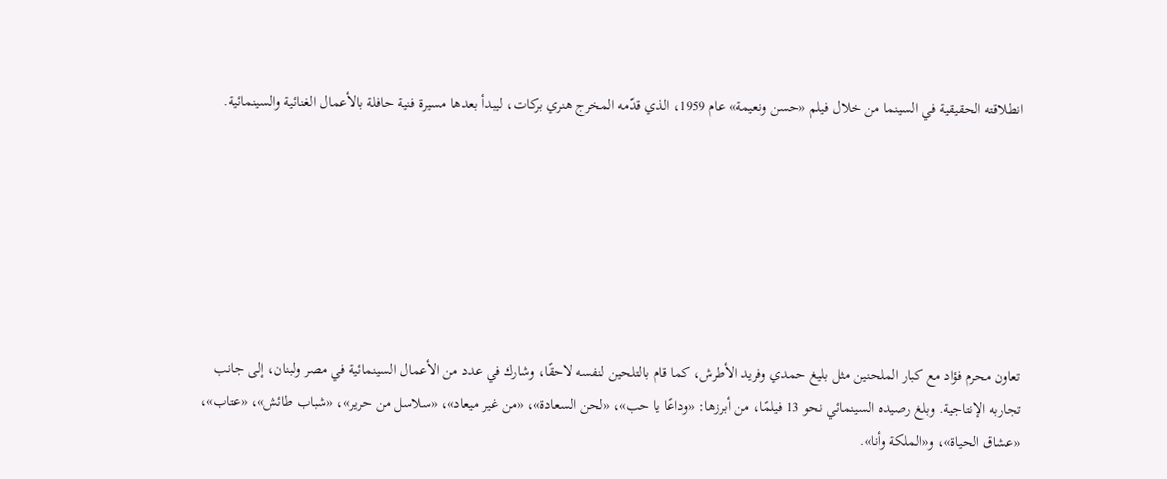انطلاقته الحقيقية في السينما من خلال فيلم «حسن ونعيمة» عام 1959، الذي قدّمه المخرج هنري بركات، ليبدأ بعدها مسيرة فنية حافلة بالأعمال الغنائية والسينمائية.







تعاون محرم فؤاد مع كبار الملحنين مثل بليغ حمدي وفريد الأطرش، كما قام بالتلحين لنفسه لاحقًا، وشارك في عدد من الأعمال السينمائية في مصر ولبنان، إلى جانب تجاربه الإنتاجية. وبلغ رصيده السينمائي نحو 13 فيلمًا، من أبرزها: «وداعًا يا حب»، «لحن السعادة»، «من غير ميعاد»، «سلاسل من حرير»، «شباب طائش»، «عتاب»، «عشاق الحياة»، و«الملكة وأنا».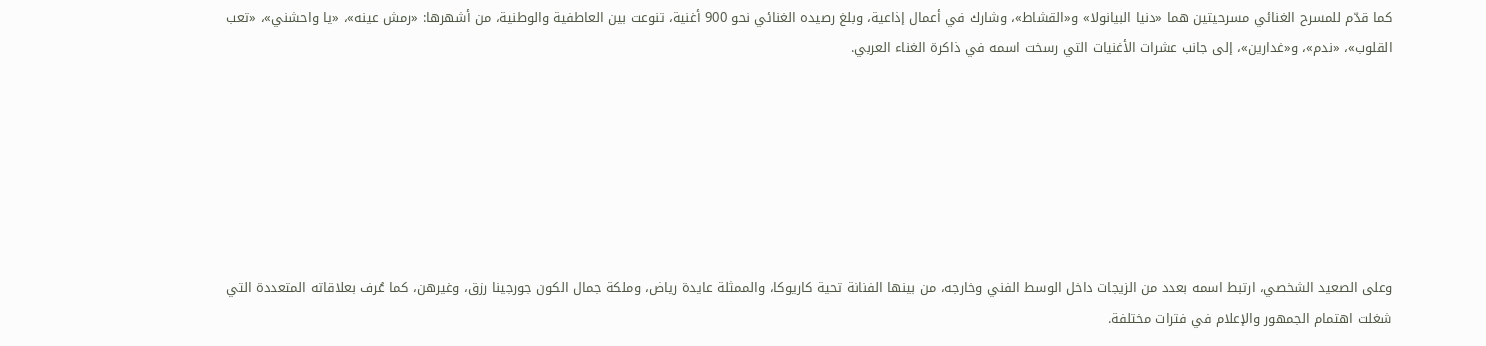كما قدّم للمسرح الغنائي مسرحيتين هما «دنيا البيانولا» و«القشاط»، وشارك في أعمال إذاعية، وبلغ رصيده الغنائي نحو 900 أغنية، تنوعت بين العاطفية والوطنية، من أشهرها: «رمش عينه»، «يا واحشني»، «تعب القلوب»، «ندم»، و«غدارين»، إلى جانب عشرات الأغنيات التي رسخت اسمه في ذاكرة الغناء العربي.







وعلى الصعيد الشخصي، ارتبط اسمه بعدد من الزيجات داخل الوسط الفني وخارجه، من بينها الفنانة تحية كاريوكا، والممثلة عايدة رياض، وملكة جمال الكون جورجينا رزق، وغيرهن، كما عُرف بعلاقاته المتعددة التي شغلت اهتمام الجمهور والإعلام في فترات مختلفة.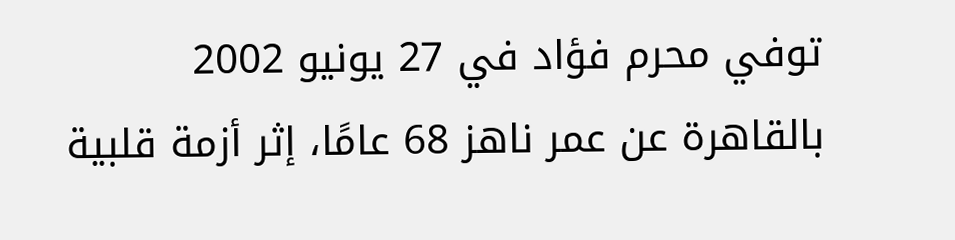توفي محرم فؤاد في 27 يونيو 2002 بالقاهرة عن عمر ناهز 68 عامًا، إثر أزمة قلبية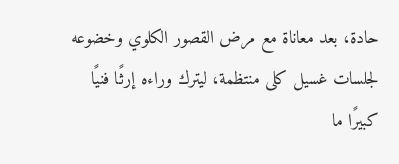حادة، بعد معاناة مع مرض القصور الكلوي وخضوعه لجلسات غسيل كلى منتظمة، ليترك وراءه إرثًا فنيًا كبيرًا ما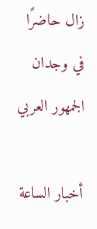زال حاضرًا في وجدان الجمهور العربي

أخبار الساعة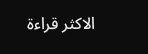الاكثر قراءة